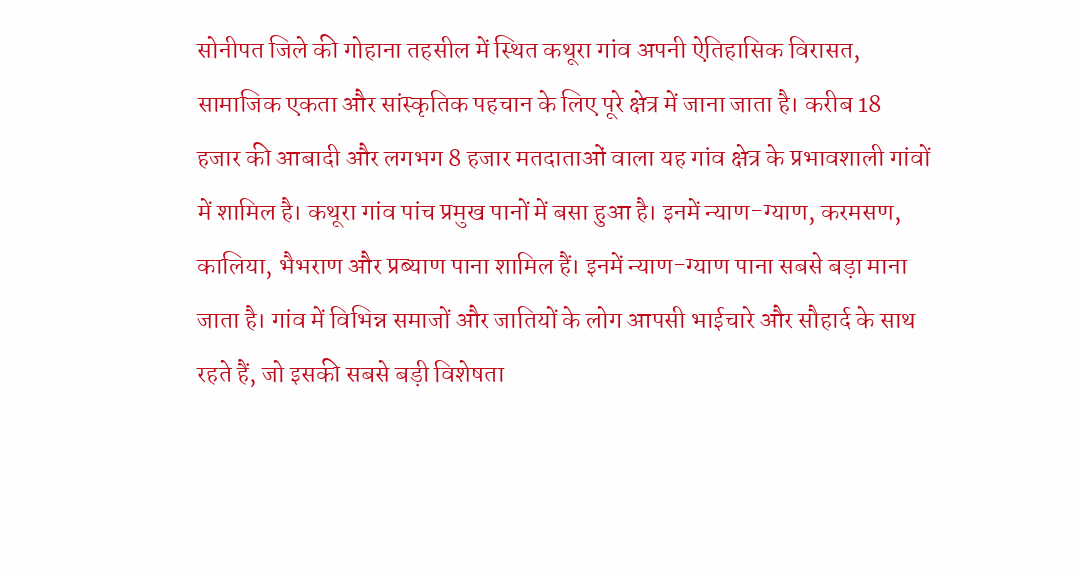सोनीपत जिले की गोहाना तहसील में स्थित कथूरा गांव अपनी ऐतिहासिक विरासत, सामाजिक एकता और सांस्कृतिक पहचान के लिए पूरे क्षेत्र में जाना जाता है। करीब 18 हजार की आबादी और लगभग 8 हजार मतदाताओं वाला यह गांव क्षेत्र के प्रभावशाली गांवों में शामिल है। कथूरा गांव पांच प्रमुख पानों में बसा हुआ है। इनमें न्याण-ग्याण, करमसण, कालिया, भैभराण और प्रब्याण पाना शामिल हैं। इनमें न्याण-ग्याण पाना सबसे बड़ा माना जाता है। गांव में विभिन्न समाजों और जातियों के लोग आपसी भाईचारे और सौहार्द के साथ रहते हैं, जो इसकी सबसे बड़ी विशेषता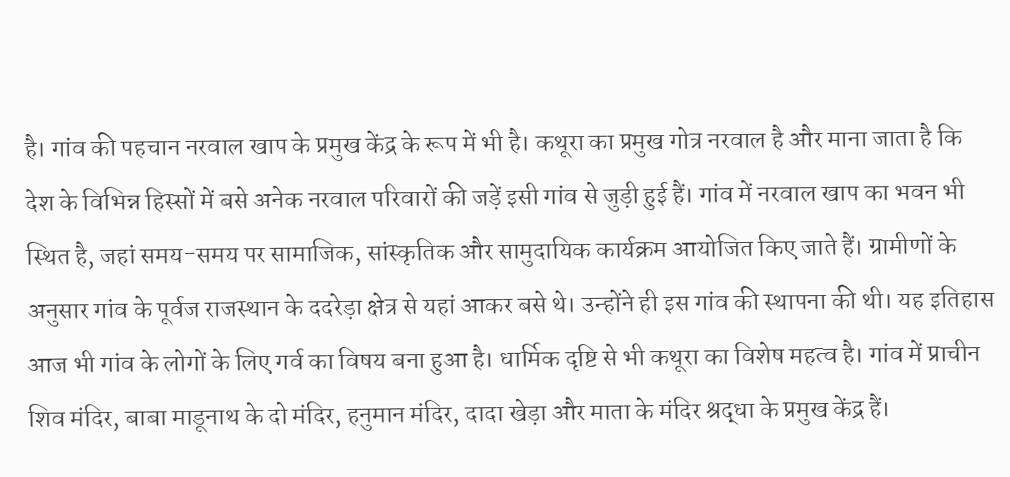है। गांव की पहचान नरवाल खाप के प्रमुख केंद्र के रूप में भी है। कथूरा का प्रमुख गोत्र नरवाल है और माना जाता है कि देश के विभिन्न हिस्सों में बसे अनेक नरवाल परिवारों की जड़ें इसी गांव से जुड़ी हुई हैं। गांव में नरवाल खाप का भवन भी स्थित है, जहां समय-समय पर सामाजिक, सांस्कृतिक और सामुदायिक कार्यक्रम आयोजित किए जाते हैं। ग्रामीणों के अनुसार गांव के पूर्वज राजस्थान के ददरेड़ा क्षेत्र से यहां आकर बसे थे। उन्होंने ही इस गांव की स्थापना की थी। यह इतिहास आज भी गांव के लोगों के लिए गर्व का विषय बना हुआ है। धार्मिक दृष्टि से भी कथूरा का विशेष महत्व है। गांव में प्राचीन शिव मंदिर, बाबा माडूनाथ के दो मंदिर, हनुमान मंदिर, दादा खेड़ा और माता के मंदिर श्रद्धा के प्रमुख केंद्र हैं।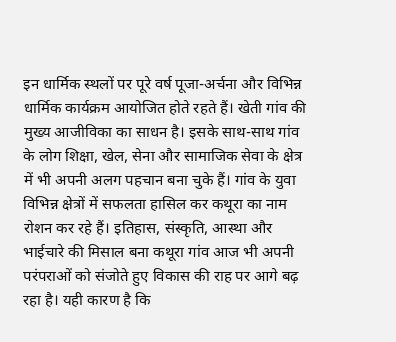इन धार्मिक स्थलों पर पूरे वर्ष पूजा-अर्चना और विभिन्न धार्मिक कार्यक्रम आयोजित होते रहते हैं। खेती गांव की मुख्य आजीविका का साधन है। इसके साथ-साथ गांव के लोग शिक्षा, खेल, सेना और सामाजिक सेवा के क्षेत्र में भी अपनी अलग पहचान बना चुके हैं। गांव के युवा विभिन्न क्षेत्रों में सफलता हासिल कर कथूरा का नाम रोशन कर रहे हैं। इतिहास, संस्कृति, आस्था और भाईचारे की मिसाल बना कथूरा गांव आज भी अपनी परंपराओं को संजोते हुए विकास की राह पर आगे बढ़ रहा है। यही कारण है कि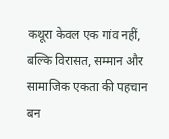कथूरा केवल एक गांव नहीं, बल्कि विरासत, सम्मान और सामाजिक एकता की पहचान बन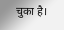चुका है।